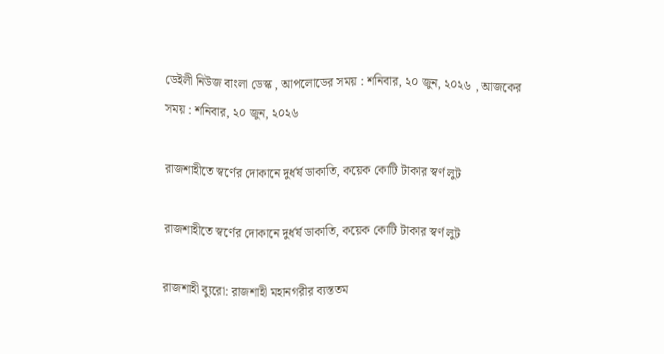ডেইলী নিউজ বাংলা ডেস্ক , আপলোডের সময় : শনিবার, ২০ জুন, ২০২৬ , আজকের সময় : শনিবার, ২০ জুন, ২০২৬

রাজশাহীতে স্বর্ণের দোকানে দুর্ধর্ষ ডাকাতি, কয়েক কোটি টাকার স্বর্ণ লুট

রাজশাহীতে স্বর্ণের দোকানে দুর্ধর্ষ ডাকাতি, কয়েক কোটি টাকার স্বর্ণ লুট

রাজশাহী ব্যুরো: রাজশাহী মহানগরীর ব্যস্ততম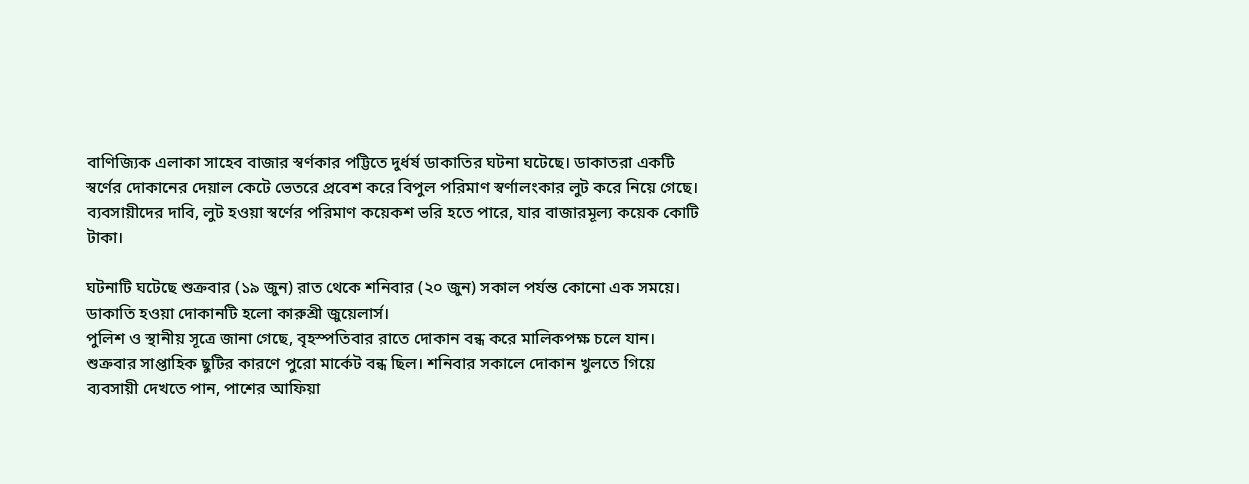বাণিজ্যিক এলাকা সাহেব বাজার স্বর্ণকার পট্টিতে দুর্ধর্ষ ডাকাতির ঘটনা ঘটেছে। ডাকাতরা একটি স্বর্ণের দোকানের দেয়াল কেটে ভেতরে প্রবেশ করে বিপুল পরিমাণ স্বর্ণালংকার লুট করে নিয়ে গেছে। ব্যবসায়ীদের দাবি, লুট হওয়া স্বর্ণের পরিমাণ কয়েকশ ভরি হতে পারে, যার বাজারমূল্য কয়েক কোটি টাকা।

ঘটনাটি ঘটেছে শুক্রবার (১৯ জুন) রাত থেকে শনিবার (২০ জুন) সকাল পর্যন্ত কোনো এক সময়ে। ডাকাতি হওয়া দোকানটি হলো কারুশ্রী জুয়েলার্স।
পুলিশ ও স্থানীয় সূত্রে জানা গেছে, বৃহস্পতিবার রাতে দোকান বন্ধ করে মালিকপক্ষ চলে যান। শুক্রবার সাপ্তাহিক ছুটির কারণে পুরো মার্কেট বন্ধ ছিল। শনিবার সকালে দোকান খুলতে গিয়ে ব্যবসায়ী দেখতে পান, পাশের আফিয়া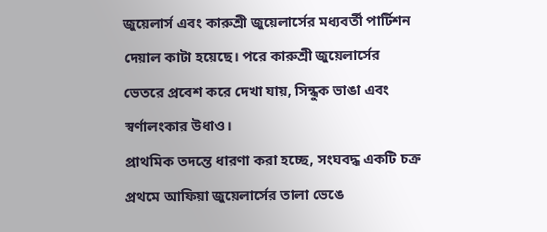জুয়েলার্স এবং কারুশ্রী জুয়েলার্সের মধ্যবর্তী পার্টিশন দেয়াল কাটা হয়েছে। পরে কারুশ্রী জুয়েলার্সের ভেতরে প্রবেশ করে দেখা যায়, সিন্ধুক ভাঙা এবং স্বর্ণালংকার উধাও।
প্রাথমিক তদন্তে ধারণা করা হচ্ছে, সংঘবদ্ধ একটি চক্র প্রথমে আফিয়া জুয়েলার্সের তালা ভেঙে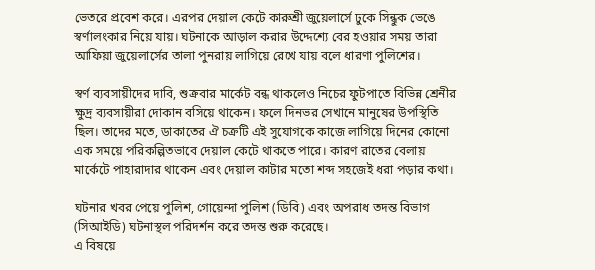ভেতরে প্রবেশ করে। এরপর দেয়াল কেটে কারুশ্রী জুয়েলার্সে ঢুকে সিন্ধুক ভেঙে স্বর্ণালংকার নিয়ে যায়। ঘটনাকে আড়াল করার উদ্দেশ্যে বের হওয়ার সময় তারা আফিয়া জুয়েলার্সের তালা পুনরায় লাগিয়ে রেখে যায় বলে ধারণা পুলিশের।

স্বর্ণ ব্যবসায়ীদের দাবি, শুক্রবার মার্কেট বন্ধ থাকলেও নিচের ফুটপাতে বিভিন্ন শ্রেনীর ক্ষুদ্র ব্যবসায়ীরা দোকান বসিয়ে থাকেন। ফলে দিনভর সেখানে মানুষের উপস্থিতি ছিল। তাদের মতে, ডাকাতের ঐ চক্রটি এই সুযোগকে কাজে লাগিয়ে দিনের কোনো এক সময়ে পরিকল্পিতভাবে দেয়াল কেটে থাকতে পারে। কারণ রাতের বেলায় মার্কেটে পাহারাদার থাকেন এবং দেয়াল কাটার মতো শব্দ সহজেই ধরা পড়ার কথা।

ঘটনার খবর পেয়ে পুলিশ, গোয়েন্দা পুলিশ (ডিবি) এবং অপরাধ তদন্ত বিভাগ (সিআইডি) ঘটনাস্থল পরিদর্শন করে তদন্ত শুরু করেছে।
এ বিষয়ে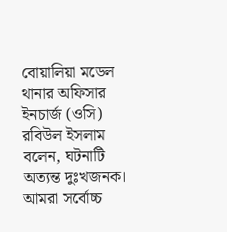বোয়ালিয়া মডেল থানার অফিসার ইনচার্জ (ওসি) রবিউল ইসলাম বলেন, ঘটনাটি অত্যন্ত দুঃখজনক। আমরা সর্বোচ্চ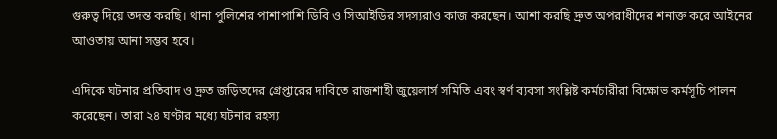গুরুত্ব দিয়ে তদন্ত করছি। থানা পুলিশের পাশাপাশি ডিবি ও সিআইডির সদস্যরাও কাজ করছেন। আশা করছি দ্রুত অপরাধীদের শনাক্ত করে আইনের আওতায় আনা সম্ভব হবে।

এদিকে ঘটনার প্রতিবাদ ও দ্রুত জড়িতদের গ্রেপ্তারের দাবিতে রাজশাহী জুয়েলার্স সমিতি এবং স্বর্ণ ব্যবসা সংশ্লিষ্ট কর্মচারীরা বিক্ষোভ কর্মসূচি পালন করেছেন। তারা ২৪ ঘণ্টার মধ্যে ঘটনার রহস্য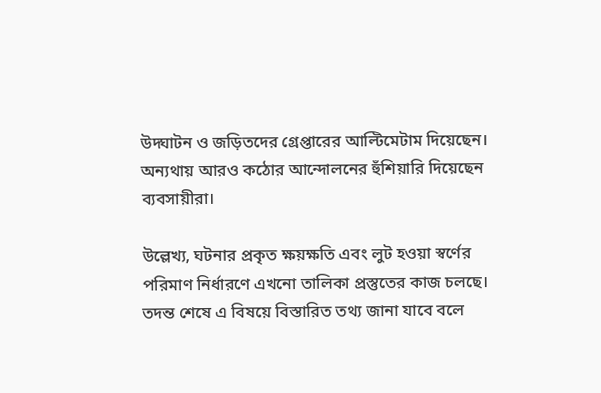উদ্ঘাটন ও জড়িতদের গ্রেপ্তারের আল্টিমেটাম দিয়েছেন। অন্যথায় আরও কঠোর আন্দোলনের হুঁশিয়ারি দিয়েছেন ব্যবসায়ীরা।

উল্লেখ্য, ঘটনার প্রকৃত ক্ষয়ক্ষতি এবং লুট হওয়া স্বর্ণের পরিমাণ নির্ধারণে এখনো তালিকা প্রস্তুতের কাজ চলছে। তদন্ত শেষে এ বিষয়ে বিস্তারিত তথ্য জানা যাবে বলে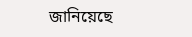জানিয়েছে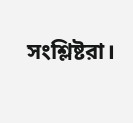সংশ্লিষ্টরা।